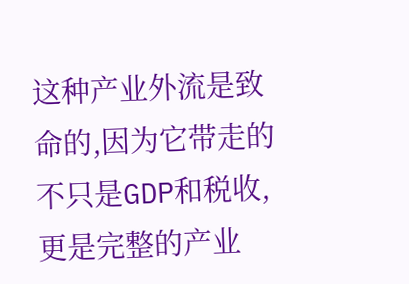这种产业外流是致命的,因为它带走的不只是GDP和税收,更是完整的产业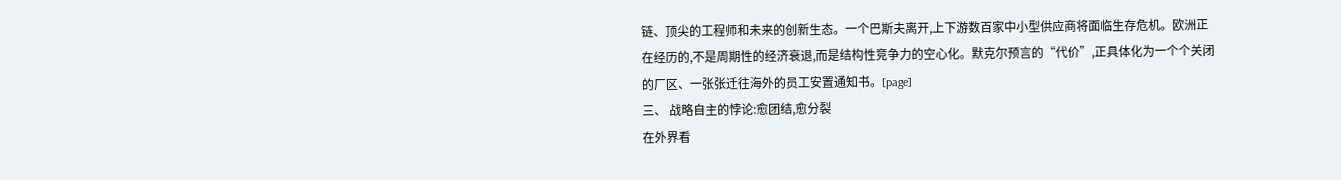链、顶尖的工程师和未来的创新生态。一个巴斯夫离开,上下游数百家中小型供应商将面临生存危机。欧洲正在经历的,不是周期性的经济衰退,而是结构性竞争力的空心化。默克尔预言的“代价”,正具体化为一个个关闭的厂区、一张张迁往海外的员工安置通知书。[page]
三、 战略自主的悖论:愈团结,愈分裂
在外界看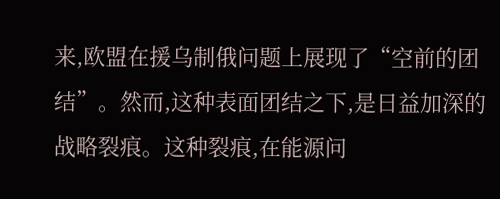来,欧盟在援乌制俄问题上展现了“空前的团结”。然而,这种表面团结之下,是日益加深的战略裂痕。这种裂痕,在能源问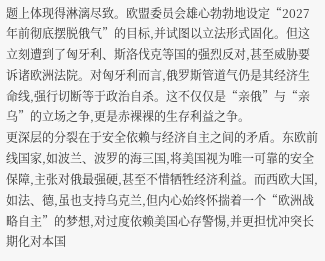题上体现得淋漓尽致。欧盟委员会雄心勃勃地设定“2027年前彻底摆脱俄气”的目标,并试图以立法形式固化。但这立刻遭到了匈牙利、斯洛伐克等国的强烈反对,甚至威胁要诉诸欧洲法院。对匈牙利而言,俄罗斯管道气仍是其经济生命线,强行切断等于政治自杀。这不仅仅是“亲俄”与“亲乌”的立场之争,更是赤裸裸的生存利益之争。
更深层的分裂在于安全依赖与经济自主之间的矛盾。东欧前线国家,如波兰、波罗的海三国,将美国视为唯一可靠的安全保障,主张对俄最强硬,甚至不惜牺牲经济利益。而西欧大国,如法、德,虽也支持乌克兰,但内心始终怀揣着一个“欧洲战略自主”的梦想,对过度依赖美国心存警惕,并更担忧冲突长期化对本国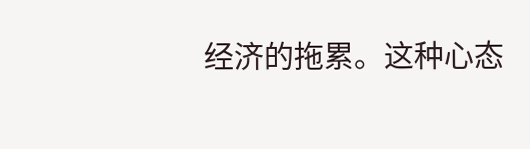经济的拖累。这种心态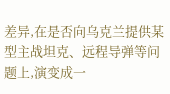差异,在是否向乌克兰提供某型主战坦克、远程导弹等问题上,演变成一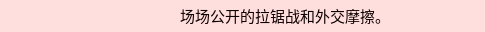场场公开的拉锯战和外交摩擦。